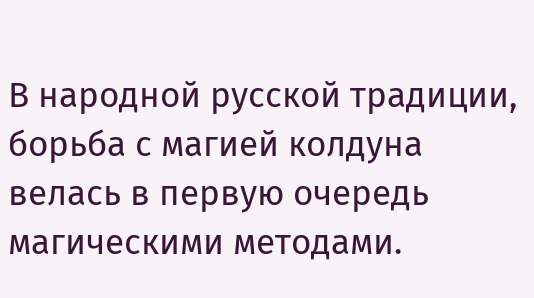В народной русской традиции, борьба с магией колдуна велась в первую очередь магическими методами.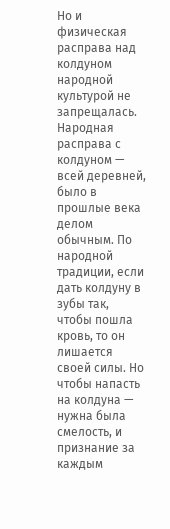Но и физическая расправа над колдуном народной культурой не запрещалась. Народная расправа с колдуном — всей деревней, было в прошлые века делом обычным. По народной традиции, если дать колдуну в зубы так, чтобы пошла кровь, то он лишается своей силы. Но чтобы напасть на колдуна — нужна была смелость, и признание за каждым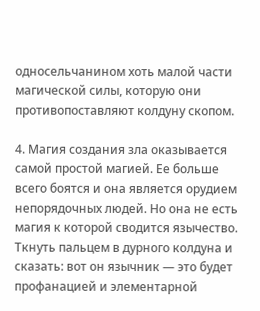односельчанином хоть малой части магической силы, которую они противопоставляют колдуну скопом.

4. Магия создания зла оказывается самой простой магией. Ее больше всего боятся и она является орудием непорядочных людей. Но она не есть магия к которой сводится язычество. Ткнуть пальцем в дурного колдуна и сказать: вот он язычник — это будет профанацией и элементарной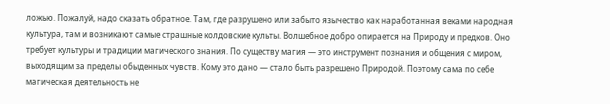ложью. Пожалуй, надо сказать обратное. Там, где разрушено или забыто язычество как наработанная веками народная культура, там и возникают самые страшные колдовские культы. Волшебное добро опирается на Природу и предков. Оно требует культуры и традиции магического знания. По существу магия — это инструмент познания и общения с миром, выходящим за пределы обыденных чувств. Кому это дано — стало быть разрешено Природой. Поэтому сама по себе магическая деятельность не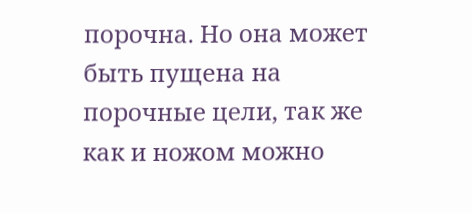порочна. Но она может быть пущена на порочные цели, так же как и ножом можно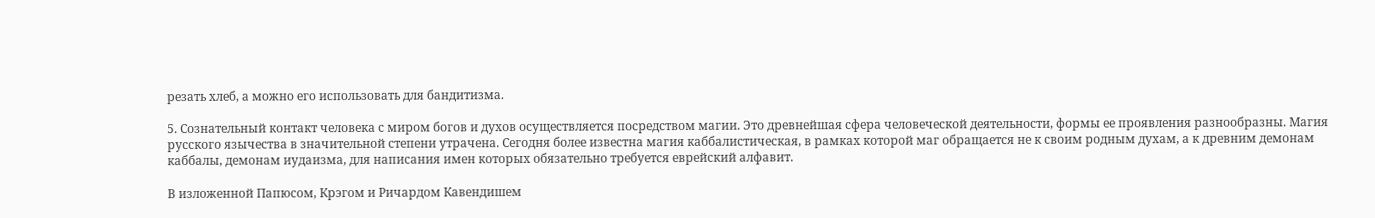резать хлеб, а можно его использовать для бандитизма.

5. Сознательный контакт человека с миром богов и духов осуществляется посредством магии. Это древнейшая сфера человеческой деятельности, формы ее проявления разнообразны. Магия русского язычества в значительной степени утрачена. Сегодня более известна магия каббалистическая, в рамках которой маг обращается не к своим родным духам, а к древним демонам каббалы, демонам иудаизма, для написания имен которых обязательно требуется еврейский алфавит.

В изложенной Папюсом, Крэгом и Ричардом Кавендишем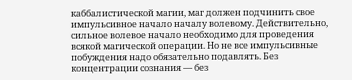каббалистической магии, маг должен подчинить свое импульсивное начало началу волевому. Действительно, сильное волевое начало необходимо для проведения всякой магической операции. Но не все импульсивные побуждения надо обязательно подавлять. Без концентрации сознания — без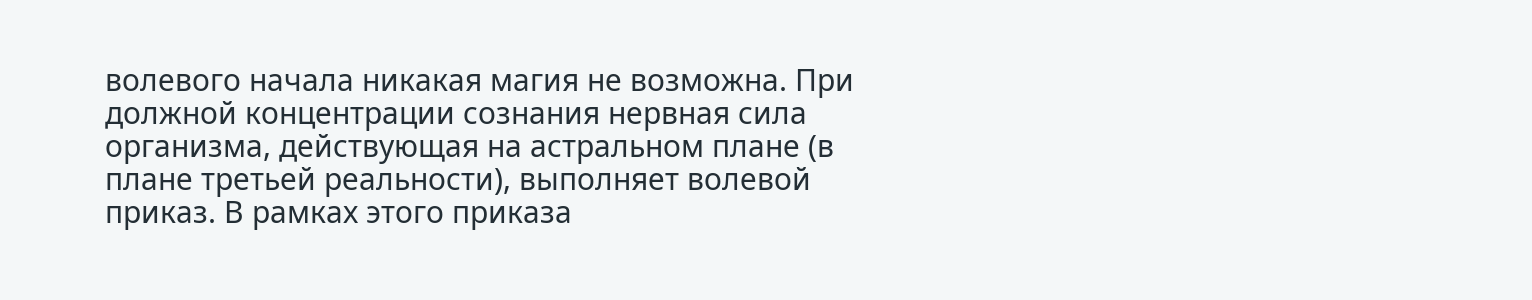волевого начала никакая магия не возможна. При должной концентрации сознания нервная сила организма, действующая на астральном плане (в плане третьей реальности), выполняет волевой приказ. В рамках этого приказа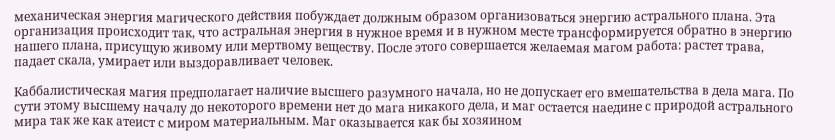механическая энергия магического действия побуждает должным образом организоваться энергию астрального плана. Эта организация происходит так, что астральная энергия в нужное время и в нужном месте трансформируется обратно в энергию нашего плана, присущую живому или мертвому веществу. После этого совершается желаемая магом работа: растет трава, падает скала, умирает или выздоравливает человек.

Каббалистическая магия предполагает наличие высшего разумного начала, но не допускает его вмешательства в дела мага. По сути этому высшему началу до некоторого времени нет до мага никакого дела, и маг остается наедине с природой астрального мира так же как атеист с миром материальным. Маг оказывается как бы хозяином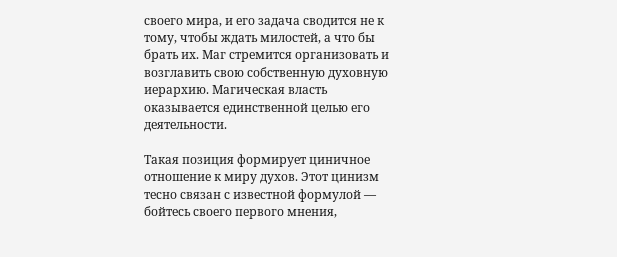своего мира, и его задача сводится не к тому, чтобы ждать милостей, а что бы брать их. Маг стремится организовать и возглавить свою собственную духовную иерархию. Магическая власть оказывается единственной целью его деятельности.

Такая позиция формирует циничное отношение к миру духов. Этот цинизм тесно связан с известной формулой — бойтесь своего первого мнения,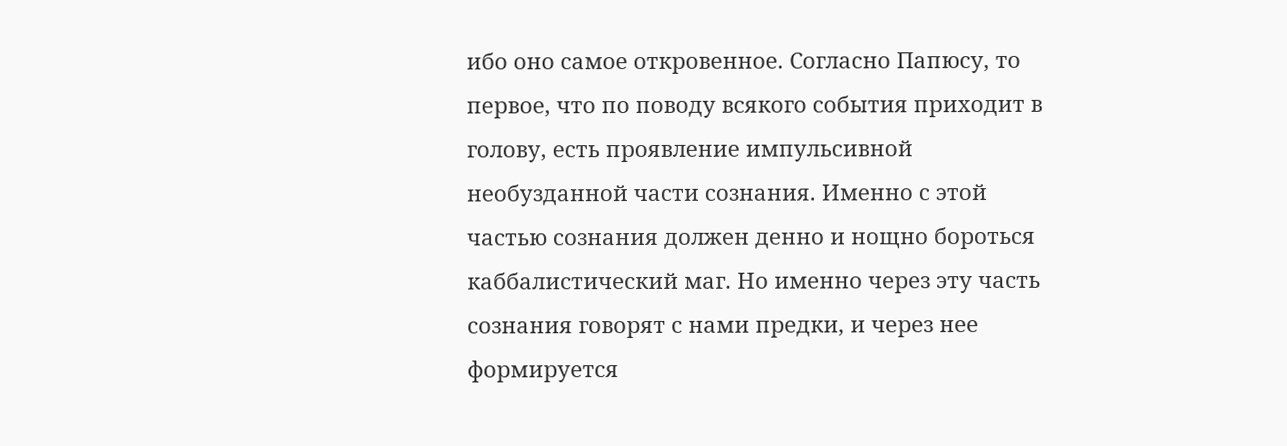ибо оно самое откровенное. Согласно Папюсу, то первое, что по поводу всякого события приходит в голову, есть проявление импульсивной необузданной части сознания. Именно с этой частью сознания должен денно и нощно бороться каббалистический маг. Но именно через эту часть сознания говорят с нами предки, и через нее формируется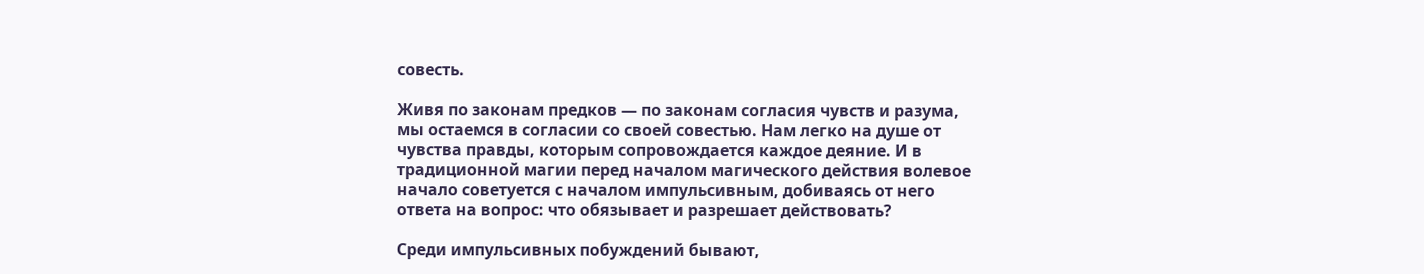совесть.

Живя по законам предков — по законам согласия чувств и разума, мы остаемся в согласии со своей совестью. Нам легко на душе от чувства правды, которым сопровождается каждое деяние. И в традиционной магии перед началом магического действия волевое начало советуется с началом импульсивным, добиваясь от него ответа на вопрос: что обязывает и разрешает действовать?

Среди импульсивных побуждений бывают,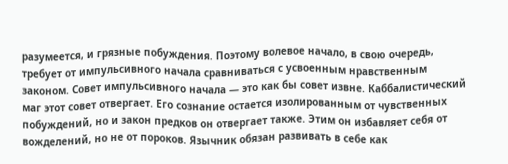разумеется, и грязные побуждения. Поэтому волевое начало, в свою очередь, требует от импульсивного начала сравниваться с усвоенным нравственным законом. Совет импульсивного начала — это как бы совет извне. Каббалистический маг этот совет отвергает. Его сознание остается изолированным от чувственных побуждений, но и закон предков он отвергает также. Этим он избавляет себя от вожделений, но не от пороков. Язычник обязан развивать в себе как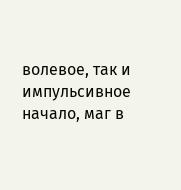волевое, так и импульсивное начало, маг в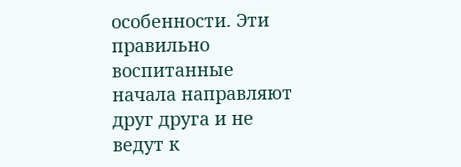особенности. Эти правильно воспитанные начала направляют друг друга и не ведут к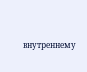внутреннему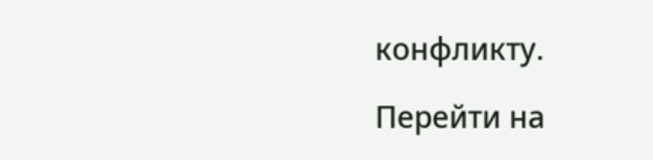конфликту.

Перейти на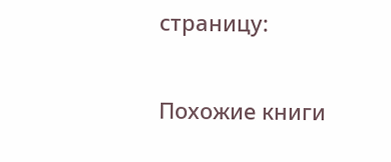страницу:

Похожие книги